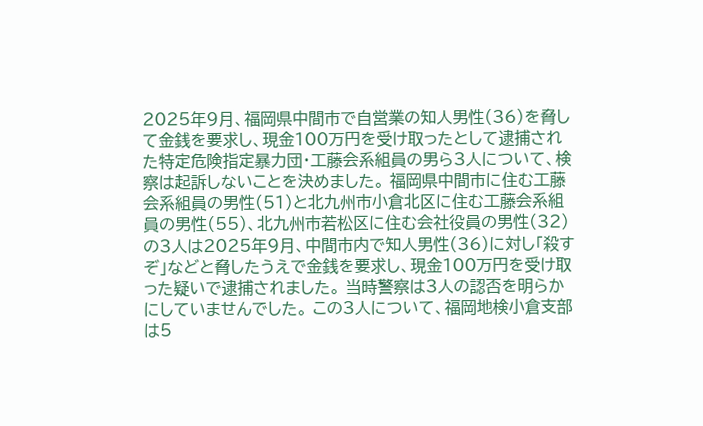2025年9月、福岡県中間市で自営業の知人男性(36)を脅して金銭を要求し、現金100万円を受け取ったとして逮捕された特定危険指定暴力団・工藤会系組員の男ら3人について、検察は起訴しないことを決めました。 福岡県中間市に住む工藤会系組員の男性(51)と北九州市小倉北区に住む工藤会系組員の男性(55)、北九州市若松区に住む会社役員の男性(32)の3人は2025年9月、中間市内で知人男性(36)に対し「殺すぞ」などと脅したうえで金銭を要求し、現金100万円を受け取った疑いで逮捕されました。 当時警察は3人の認否を明らかにしていませんでした。 この3人について、福岡地検小倉支部は5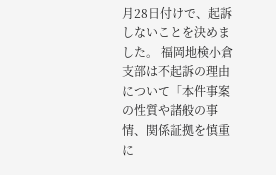月28日付けで、起訴しないことを決めました。 福岡地検小倉支部は不起訴の理由について「本件事案の性質や諸般の事情、関係証拠を慎重に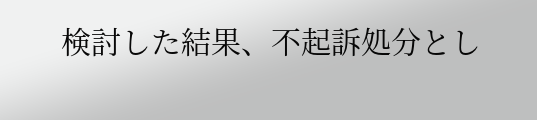検討した結果、不起訴処分とし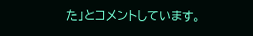た」とコメントしています。